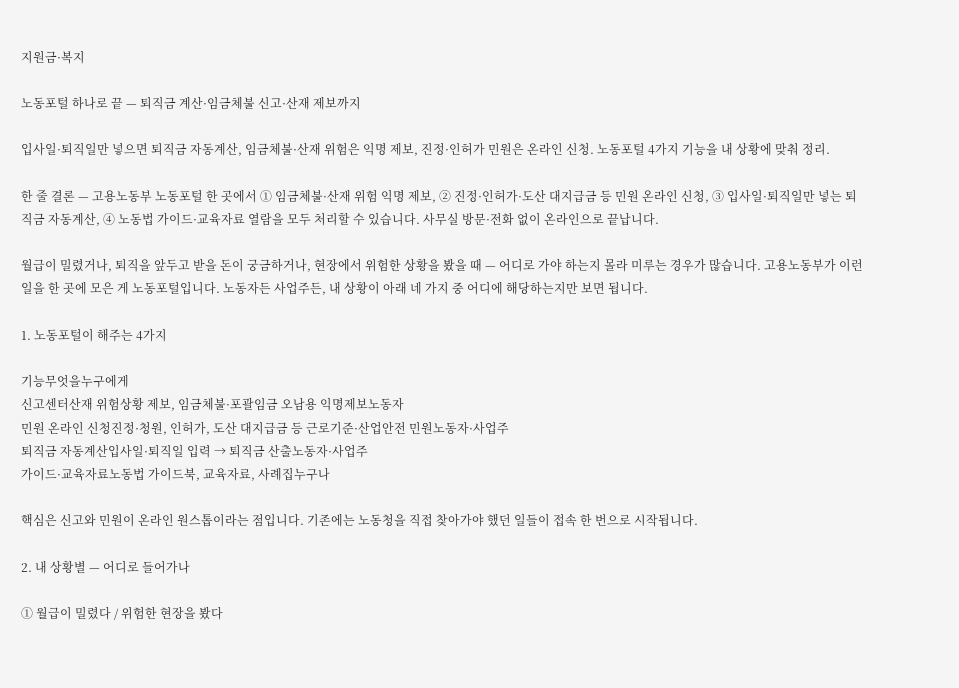지원금·복지

노동포털 하나로 끝 — 퇴직금 계산·임금체불 신고·산재 제보까지

입사일·퇴직일만 넣으면 퇴직금 자동계산, 임금체불·산재 위험은 익명 제보, 진정·인허가 민원은 온라인 신청. 노동포털 4가지 기능을 내 상황에 맞춰 정리.

한 줄 결론 — 고용노동부 노동포털 한 곳에서 ① 임금체불·산재 위험 익명 제보, ② 진정·인허가·도산 대지급금 등 민원 온라인 신청, ③ 입사일·퇴직일만 넣는 퇴직금 자동계산, ④ 노동법 가이드·교육자료 열람을 모두 처리할 수 있습니다. 사무실 방문·전화 없이 온라인으로 끝납니다.

월급이 밀렸거나, 퇴직을 앞두고 받을 돈이 궁금하거나, 현장에서 위험한 상황을 봤을 때 — 어디로 가야 하는지 몰라 미루는 경우가 많습니다. 고용노동부가 이런 일을 한 곳에 모은 게 노동포털입니다. 노동자든 사업주든, 내 상황이 아래 네 가지 중 어디에 해당하는지만 보면 됩니다.

1. 노동포털이 해주는 4가지

기능무엇을누구에게
신고센터산재 위험상황 제보, 임금체불·포괄임금 오남용 익명제보노동자
민원 온라인 신청진정·청원, 인허가, 도산 대지급금 등 근로기준·산업안전 민원노동자·사업주
퇴직금 자동계산입사일·퇴직일 입력 → 퇴직금 산출노동자·사업주
가이드·교육자료노동법 가이드북, 교육자료, 사례집누구나

핵심은 신고와 민원이 온라인 원스톱이라는 점입니다. 기존에는 노동청을 직접 찾아가야 했던 일들이 접속 한 번으로 시작됩니다.

2. 내 상황별 — 어디로 들어가나

① 월급이 밀렸다 / 위험한 현장을 봤다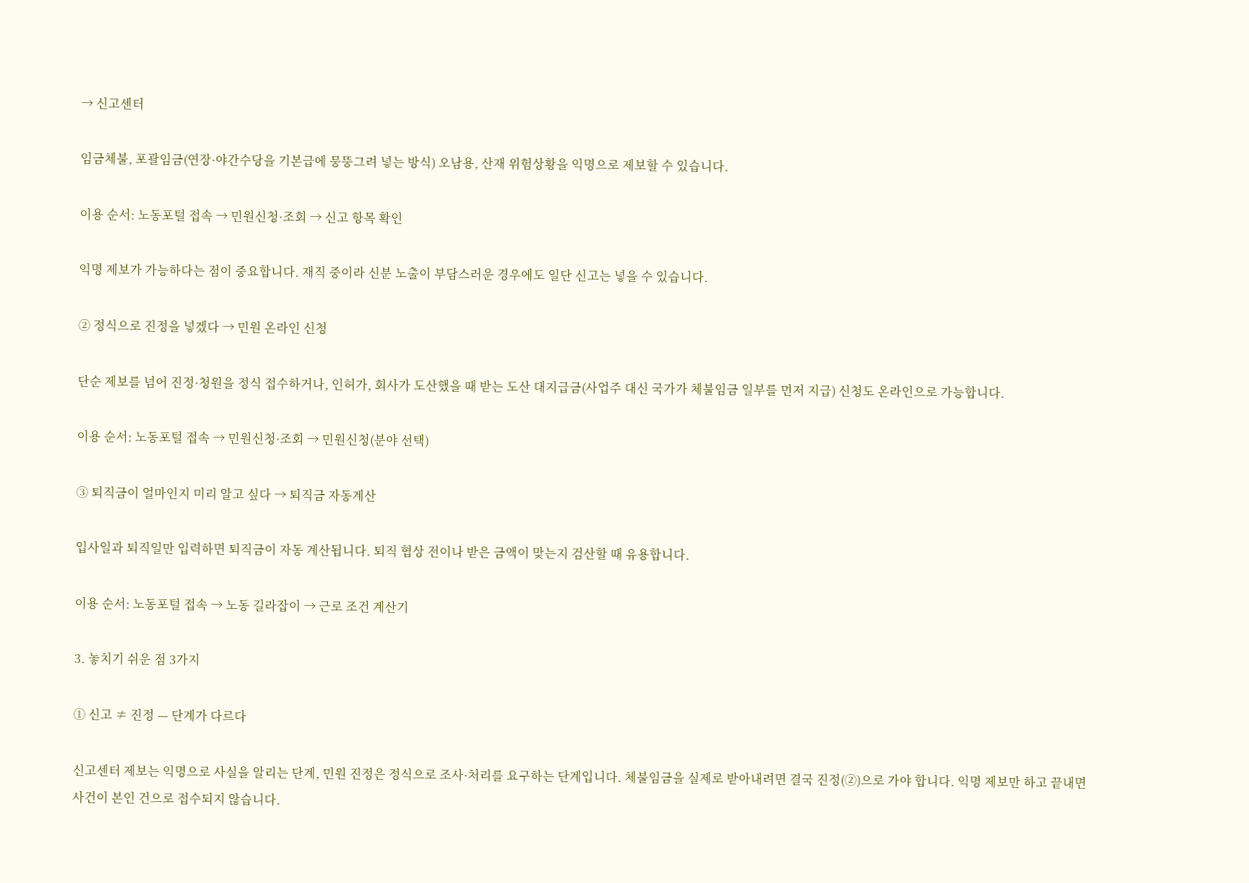→ 신고센터

임금체불, 포괄임금(연장·야간수당을 기본급에 뭉뚱그려 넣는 방식) 오남용, 산재 위험상황을 익명으로 제보할 수 있습니다.

이용 순서: 노동포털 접속 → 민원신청·조회 → 신고 항목 확인

익명 제보가 가능하다는 점이 중요합니다. 재직 중이라 신분 노출이 부담스러운 경우에도 일단 신고는 넣을 수 있습니다.

② 정식으로 진정을 넣겠다 → 민원 온라인 신청

단순 제보를 넘어 진정·청원을 정식 접수하거나, 인허가, 회사가 도산했을 때 받는 도산 대지급금(사업주 대신 국가가 체불임금 일부를 먼저 지급) 신청도 온라인으로 가능합니다.

이용 순서: 노동포털 접속 → 민원신청·조회 → 민원신청(분야 선택)

③ 퇴직금이 얼마인지 미리 알고 싶다 → 퇴직금 자동계산

입사일과 퇴직일만 입력하면 퇴직금이 자동 계산됩니다. 퇴직 협상 전이나 받은 금액이 맞는지 검산할 때 유용합니다.

이용 순서: 노동포털 접속 → 노동 길라잡이 → 근로 조건 계산기

3. 놓치기 쉬운 점 3가지

① 신고 ≠ 진정 — 단계가 다르다

신고센터 제보는 익명으로 사실을 알리는 단계, 민원 진정은 정식으로 조사·처리를 요구하는 단계입니다. 체불임금을 실제로 받아내려면 결국 진정(②)으로 가야 합니다. 익명 제보만 하고 끝내면 사건이 본인 건으로 접수되지 않습니다.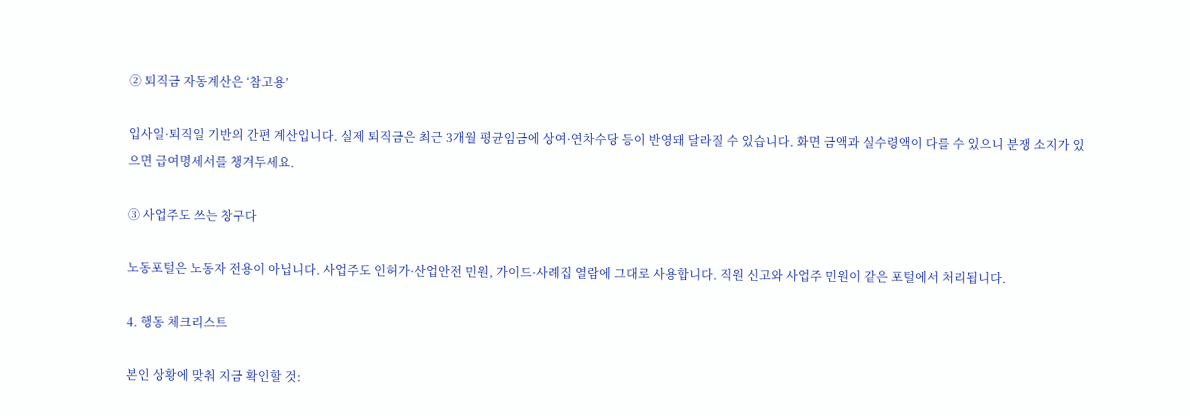② 퇴직금 자동계산은 ‘참고용’

입사일·퇴직일 기반의 간편 계산입니다. 실제 퇴직금은 최근 3개월 평균임금에 상여·연차수당 등이 반영돼 달라질 수 있습니다. 화면 금액과 실수령액이 다를 수 있으니 분쟁 소지가 있으면 급여명세서를 챙겨두세요.

③ 사업주도 쓰는 창구다

노동포털은 노동자 전용이 아닙니다. 사업주도 인허가·산업안전 민원, 가이드·사례집 열람에 그대로 사용합니다. 직원 신고와 사업주 민원이 같은 포털에서 처리됩니다.

4. 행동 체크리스트

본인 상황에 맞춰 지금 확인할 것: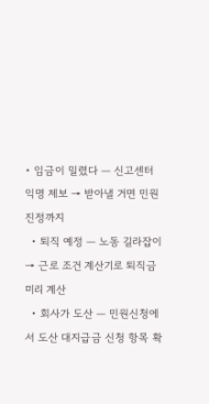• 임금이 밀렸다 — 신고센터 익명 제보 → 받아낼 거면 민원 진정까지
  • 퇴직 예정 — 노동 길라잡이 → 근로 조건 계산기로 퇴직금 미리 계산
  • 회사가 도산 — 민원신청에서 도산 대지급금 신청 항목 확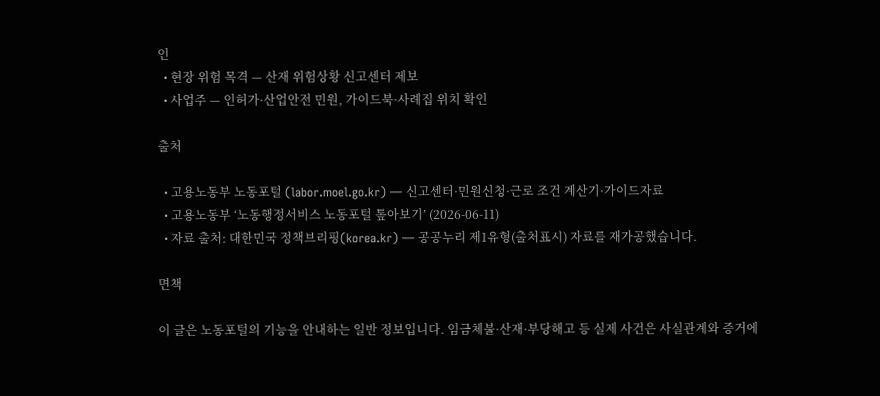인
  • 현장 위험 목격 — 산재 위험상황 신고센터 제보
  • 사업주 — 인허가·산업안전 민원, 가이드북·사례집 위치 확인

출처

  • 고용노동부 노동포털 (labor.moel.go.kr) — 신고센터·민원신청·근로 조건 계산기·가이드자료
  • 고용노동부 ‘노동행정서비스 노동포털 톺아보기’ (2026-06-11)
  • 자료 출처: 대한민국 정책브리핑(korea.kr) — 공공누리 제1유형(출처표시) 자료를 재가공했습니다.

면책

이 글은 노동포털의 기능을 안내하는 일반 정보입니다. 임금체불·산재·부당해고 등 실제 사건은 사실관계와 증거에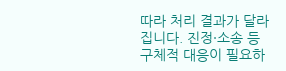따라 처리 결과가 달라집니다. 진정·소송 등 구체적 대응이 필요하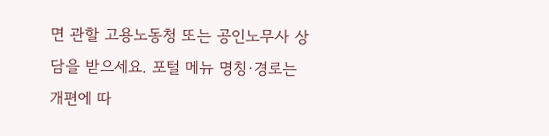면 관할 고용노동청 또는 공인노무사 상담을 받으세요. 포털 메뉴 명칭·경로는 개편에 따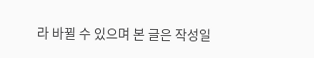라 바뀔 수 있으며 본 글은 작성일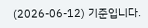(2026-06-12) 기준입니다.